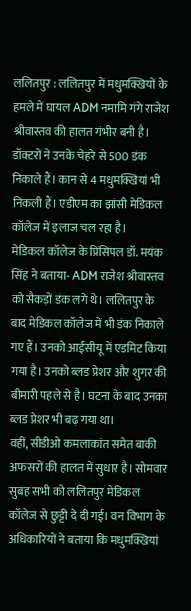ललितपुर : ललितपुर में मधुमक्खियों के हमले में घायल ADM नमामि गंगे राजेश श्रीवास्तव की हालत गंभीर बनी है। डॉक्टरों ने उनके चेहरे से 500 डंक निकाले हैं। कान से 4 मधुमक्खियां भी निकली हैं। एडीएम का झांसी मेडिकल कॉलेज में इलाज चल रहा है।
मेडिकल कॉलेज के प्रिंसिपल डॉ. मयंक सिंह ने बताया- ADM राजेश श्रीवास्तव को सैकड़ों डंक लगे थे। ललितपुर के बाद मेडिकल कॉलेज में भी डंक निकाले गए हैं। उनको आईसीयू में एडमिट किया गया है। उनको ब्लड प्रेशर और शुगर की बीमारी पहले से है। घटना के बाद उनका ब्लड प्रेशर भी बढ़ गया था।
वहीं, सीडीओ कमलाकांत समेत बाकी अफसरों की हालत में सुधार है। सोमवार सुबह सभी को ललितपुर मेडिकल कॉलेज से छुट्टी दे दी गई। वन विभाग के अधिकारियों ने बताया कि मधुमक्खियां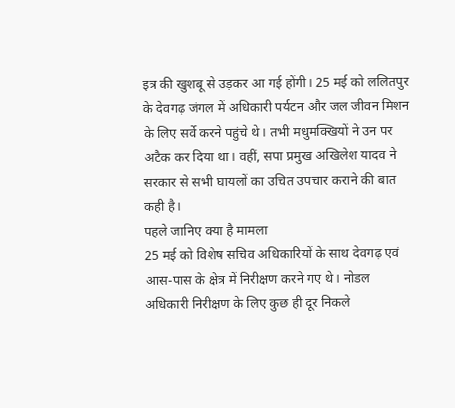इत्र की खुशबू से उड़कर आ गई होंगी। 25 मई को ललितपुर के देवगढ़ जंगल में अधिकारी पर्यटन और जल जीवन मिशन के लिए सर्वे करने पहुंचे थे। तभी मधुमक्खियों ने उन पर अटैक कर दिया था। वहीं, सपा प्रमुख अखिलेश यादव ने सरकार से सभी घायलों का उचित उपचार कराने की बात कही है।
पहले जानिए क्या है मामला
25 मई को विशेष सचिव अधिकारियों के साथ देवगढ़ एवं आस-पास के क्षेत्र में निरीक्षण करने गए थे। नोडल अधिकारी निरीक्षण के लिए कुछ ही दूर निकले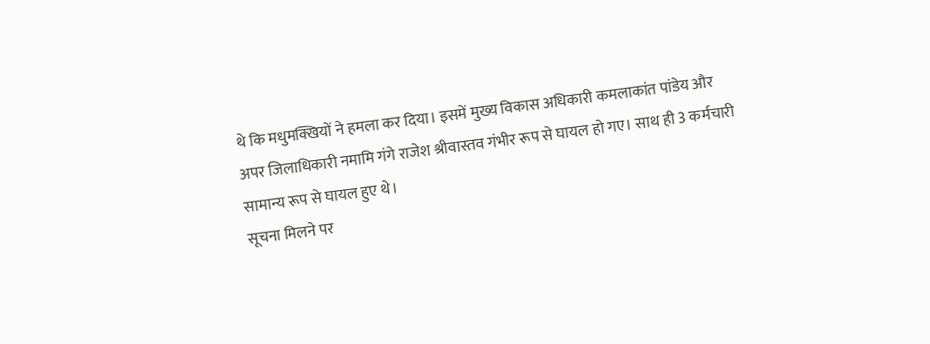थे कि मधुमक्खियों ने हमला कर दिया। इसमें मुख्य विकास अधिकारी कमलाकांत पांडेय और अपर जिलाधिकारी नमामि गंगे राजेश श्रीवास्तव गंभीर रूप से घायल हो गए। साथ ही 3 कर्मचारी सामान्य रूप से घायल हुए थे।
सूचना मिलने पर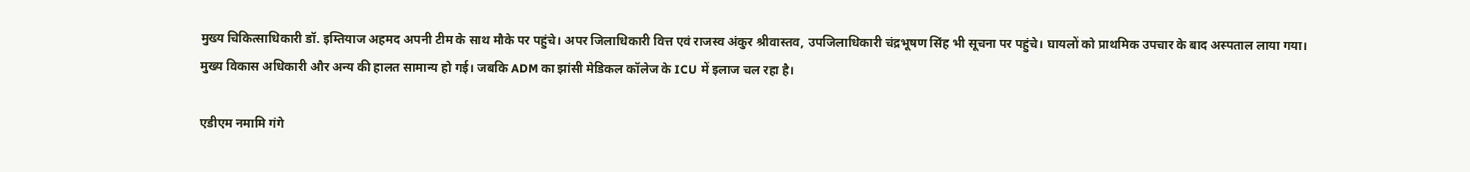मुख्य चिकित्साधिकारी डॉ. इम्तियाज अहमद अपनी टीम के साथ मौके पर पहुंचे। अपर जिलाधिकारी वित्त एवं राजस्व अंकुर श्रीवास्तव, उपजिलाधिकारी चंद्रभूषण सिंह भी सूचना पर पहुंचे। घायलों को प्राथमिक उपचार के बाद अस्पताल लाया गया। मुख्य विकास अधिकारी और अन्य की हालत सामान्य हो गई। जबकि ADM का झांसी मेडिकल कॉलेज के ICU में इलाज चल रहा है।

एडीएम नमामि गंगे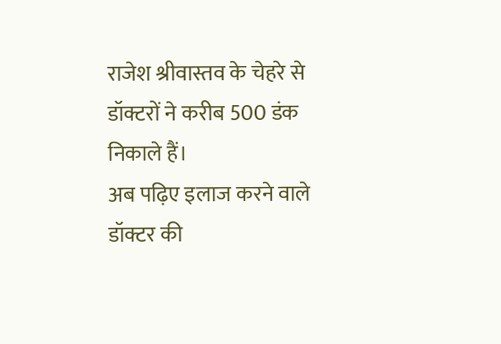राजेश श्रीवास्तव के चेहरे से डॉक्टरों ने करीब 500 डंक निकाले हैं।
अब पढ़िए इलाज करने वाले डॉक्टर की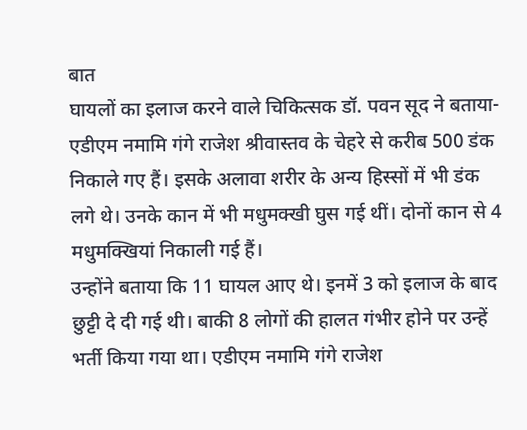बात
घायलों का इलाज करने वाले चिकित्सक डॉ. पवन सूद ने बताया- एडीएम नमामि गंगे राजेश श्रीवास्तव के चेहरे से करीब 500 डंक निकाले गए हैं। इसके अलावा शरीर के अन्य हिस्सों में भी डंक लगे थे। उनके कान में भी मधुमक्खी घुस गई थीं। दोनों कान से 4 मधुमक्खियां निकाली गई हैं।
उन्होंने बताया कि 11 घायल आए थे। इनमें 3 को इलाज के बाद छुट्टी दे दी गई थी। बाकी 8 लोगों की हालत गंभीर होने पर उन्हें भर्ती किया गया था। एडीएम नमामि गंगे राजेश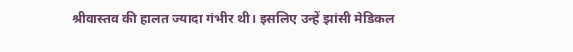श्रीवास्तव की हालत ज्यादा गंभीर थी। इसलिए उन्हें झांसी मेडिकल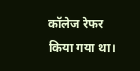कॉलेज रेफर किया गया था।